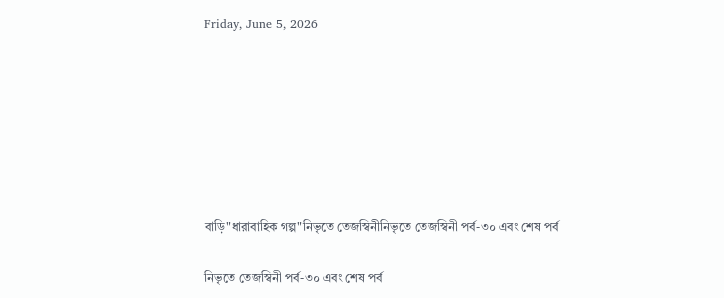Friday, June 5, 2026







বাড়ি"ধারাবাহিক গল্প"নিভৃতে তেজস্বিনীনিভৃতে তেজস্বিনী পর্ব-৩০ এবং শেষ পর্ব

নিভৃতে তেজস্বিনী পর্ব-৩০ এবং শেষ পর্ব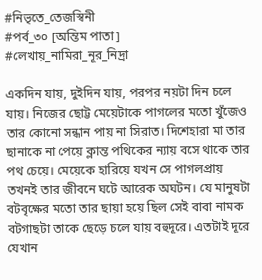#নিভৃতে_তেজস্বিনী
#পর্ব_৩০ [অন্তিম পাতা]
#লেখায়_নামিরা_নূর_নিদ্রা

একদিন যায়, দুইদিন যায়, পরপর নয়টা দিন চলে যায়। নিজের ছোট্ট মেয়েটাকে পাগলের মতো খুঁজেও তার কোনো সন্ধান পায় না সিরাত। দিশেহারা মা তার ছানাকে না পেয়ে ক্লান্ত পথিকের ন্যায় বসে থাকে তার পথ চেয়ে। মেয়েকে হারিয়ে যখন সে পাগলপ্রায় তখনই তার জীবনে ঘটে আরেক অঘটন। যে মানুষটা বটবৃক্ষের মতো তার ছায়া হয়ে ছিল সেই বাবা নামক বটগাছটা তাকে ছেড়ে চলে যায় বহুদূরে। এতটাই দূরে যেখান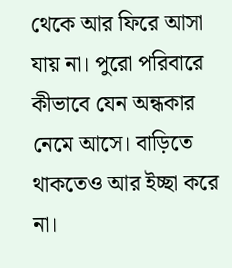থেকে আর ফিরে আসা যায় না। পুরো পরিবারে কীভাবে যেন অন্ধকার নেমে আসে। বাড়িতে থাকতেও আর ইচ্ছা করে না।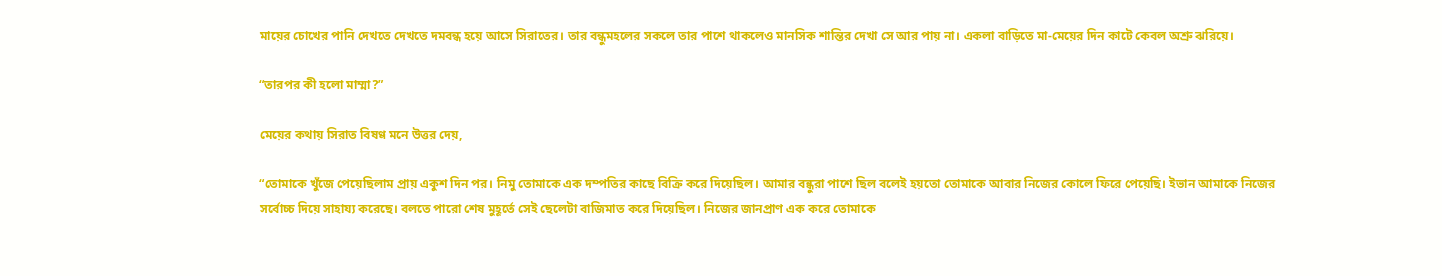মায়ের চোখের পানি দেখতে দেখতে দমবন্ধ হয়ে আসে সিরাতের। তার বন্ধুমহলের সকলে তার পাশে থাকলেও মানসিক শান্তির দেখা সে আর পায় না। একলা বাড়িতে মা-মেয়ের দিন কাটে কেবল অশ্রু ঝরিয়ে।

“তারপর কী হলো মাম্মা?”

মেয়ের কথায় সিরাত বিষণ্ণ মনে উত্তর দেয়,

“তোমাকে খুঁজে পেয়েছিলাম প্রায় একুশ দিন পর। নিমু তোমাকে এক দম্পতির কাছে বিক্রি করে দিয়েছিল। আমার বন্ধুরা পাশে ছিল বলেই হয়তো তোমাকে আবার নিজের কোলে ফিরে পেয়েছি। ইভান আমাকে নিজের সর্বোচ্চ দিয়ে সাহায্য করেছে। বলতে পারো শেষ মুহূর্তে সেই ছেলেটা বাজিমাত করে দিয়েছিল। নিজের জানপ্রাণ এক করে তোমাকে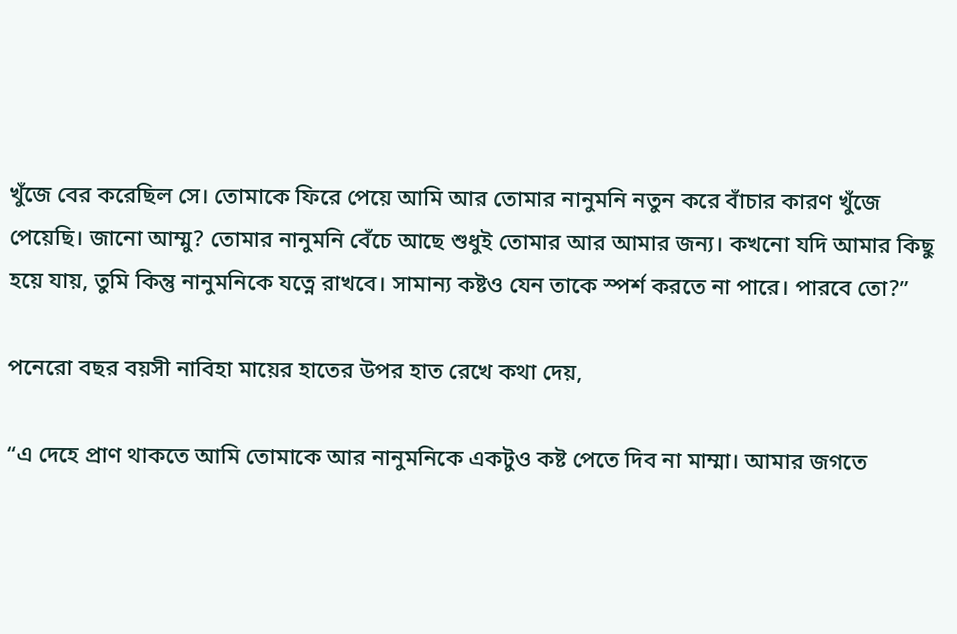খুঁজে বের করেছিল সে। তোমাকে ফিরে পেয়ে আমি আর তোমার নানুমনি নতুন করে বাঁচার কারণ খুঁজে পেয়েছি। জানো আম্মু? তোমার নানুমনি বেঁচে আছে শুধুই তোমার আর আমার জন্য। কখনো যদি আমার কিছু হয়ে যায়, তুমি কিন্তু নানুমনিকে যত্নে রাখবে। সামান্য কষ্টও যেন তাকে স্পর্শ করতে না পারে। পারবে তো?”

পনেরো বছর বয়সী নাবিহা মায়ের হাতের উপর হাত রেখে কথা দেয়,

“এ দেহে প্রাণ থাকতে আমি তোমাকে আর নানুমনিকে একটুও কষ্ট পেতে দিব না মাম্মা। আমার জগতে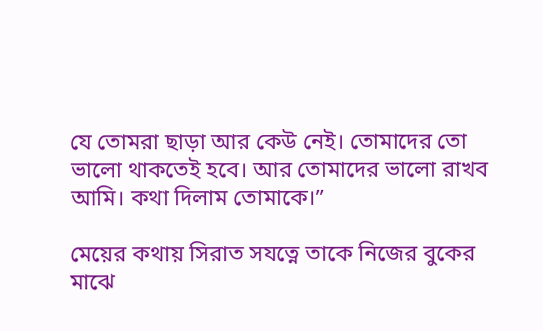যে তোমরা ছাড়া আর কেউ নেই। তোমাদের তো ভালো থাকতেই হবে। আর তোমাদের ভালো রাখব আমি। কথা দিলাম তোমাকে।”

মেয়ের কথায় সিরাত সযত্নে তাকে নিজের বুকের মাঝে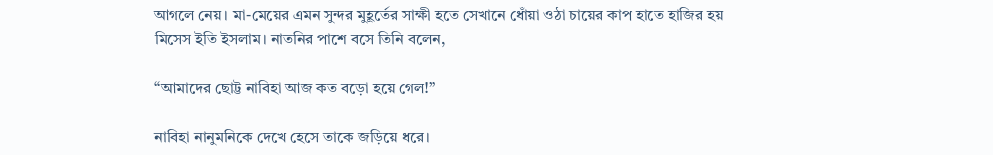আগলে নেয়। মা-মেয়ের এমন সুন্দর মুহূর্তের সাক্ষী হতে সেখানে ধোঁয়া ওঠা চায়ের কাপ হাতে হাজির হয় মিসেস ইতি ইসলাম। নাতনির পাশে বসে তিনি বলেন,

“আমাদের ছোট্ট নাবিহা আজ কত বড়ো হয়ে গেল!”

নাবিহা নানুমনিকে দেখে হেসে তাকে জড়িয়ে ধরে।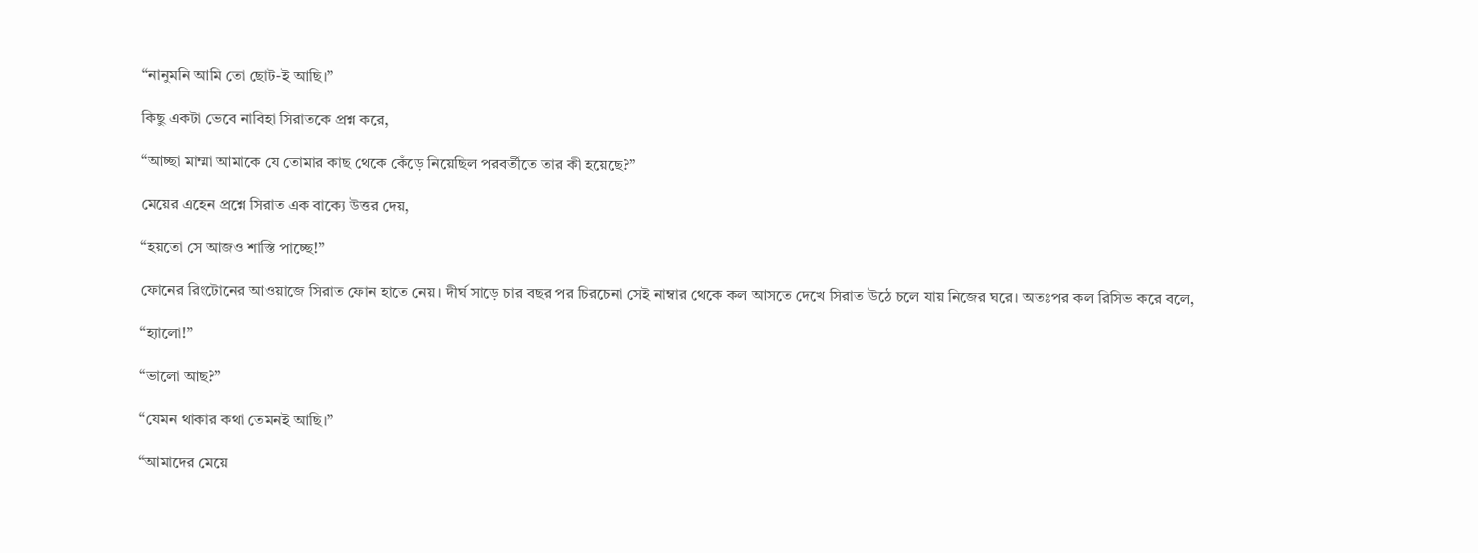“নানুমনি আমি তো ছোট-ই আছি।”

কিছু একটা ভেবে নাবিহা সিরাতকে প্রশ্ন করে,

“আচ্ছা মাম্মা আমাকে যে তোমার কাছ থেকে কেঁড়ে নিয়েছিল পরবর্তীতে তার কী হয়েছে?”

মেয়ের এহেন প্রশ্নে সিরাত এক বাক্যে উত্তর দেয়,

“হয়তো সে আজও শাস্তি পাচ্ছে!”

ফোনের রিংটোনের আওয়াজে সিরাত ফোন হাতে নেয়। দীর্ঘ সাড়ে চার বছর পর চিরচেনা সেই নাম্বার থেকে কল আসতে দেখে সিরাত উঠে চলে যায় নিজের ঘরে। অতঃপর কল রিসিভ করে বলে,

“হ্যালো!”

“ভালো আছ?”

“যেমন থাকার কথা তেমনই আছি।”

“আমাদের মেয়ে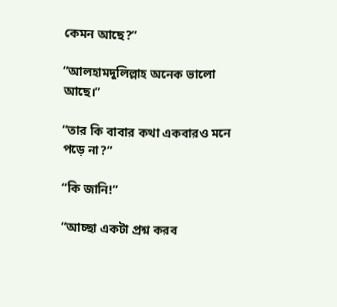কেমন আছে?”

“আলহামদুলিল্লাহ অনেক ভালো আছে।”

“তার কি বাবার কথা একবারও মনে পড়ে না?”

“কি জানি!”

“আচ্ছা একটা প্রশ্ন করব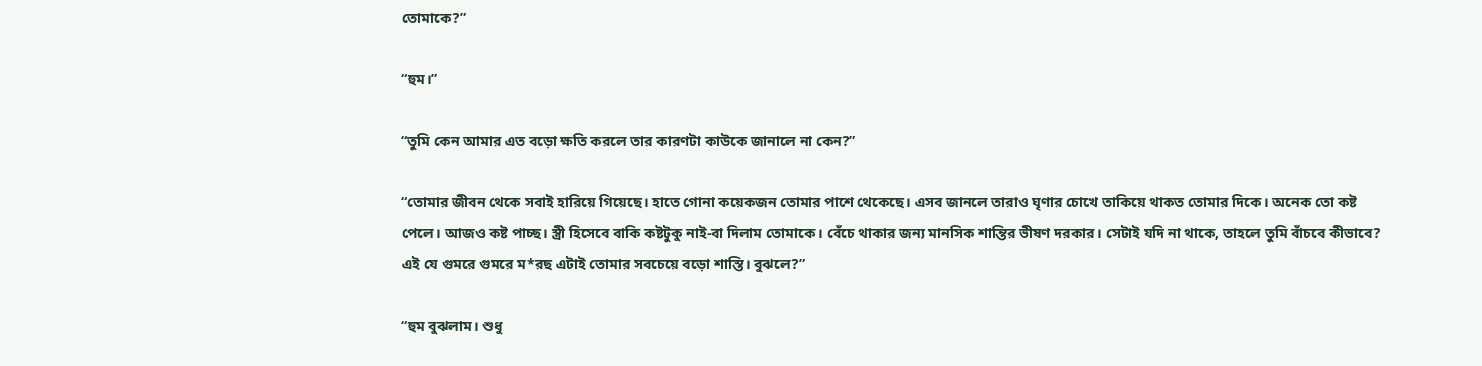তোমাকে?”

“হুম।”

“তুমি কেন আমার এত বড়ো ক্ষতি করলে তার কারণটা কাউকে জানালে না কেন?”

“তোমার জীবন থেকে সবাই হারিয়ে গিয়েছে। হাতে গোনা কয়েকজন তোমার পাশে থেকেছে। এসব জানলে তারাও ঘৃণার চোখে তাকিয়ে থাকত তোমার দিকে। অনেক তো কষ্ট পেলে। আজও কষ্ট পাচ্ছ। স্ত্রী হিসেবে বাকি কষ্টটুকু নাই-বা দিলাম তোমাকে। বেঁচে থাকার জন্য মানসিক শান্তির ভীষণ দরকার। সেটাই যদি না থাকে, তাহলে তুমি বাঁচবে কীভাবে? এই যে গুমরে গুমরে ম*রছ এটাই তোমার সবচেয়ে বড়ো শাস্তি। বুঝলে?”

“হুম বুঝলাম। শুধু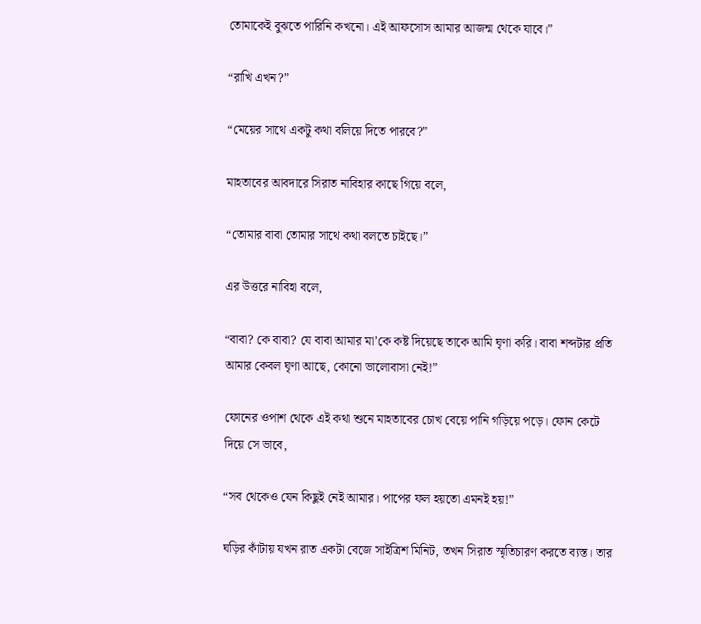তোমাকেই বুঝতে পারিনি কখনো। এই আফসোস আমার আজন্ম থেকে যাবে।”

“রাখি এখন?”

“মেয়ের সাথে একটু কথা বলিয়ে দিতে পারবে?”

মাহতাবের আবদারে সিরাত নাবিহার কাছে গিয়ে বলে,

“তোমার বাবা তোমার সাথে কথা বলতে চাইছে।”

এর উত্তরে নাবিহা বলে,

“বাবা? কে বাবা? যে বাবা আমার মা’কে কষ্ট দিয়েছে তাকে আমি ঘৃণা করি। বাবা শব্দটার প্রতি আমার কেবল ঘৃণা আছে, কোনো ভালোবাসা নেই!”

ফোনের ওপাশ থেকে এই কথা শুনে মাহতাবের চোখ বেয়ে পানি গড়িয়ে পড়ে। ফোন কেটে দিয়ে সে ভাবে,

“সব থেকেও যেন কিছুই নেই আমার। পাপের ফল হয়তো এমনই হয়!”

ঘড়ির কাঁটায় যখন রাত একটা বেজে সাইত্রিশ মিনিট, তখন সিরাত স্মৃতিচারণ করতে ব্যস্ত। তার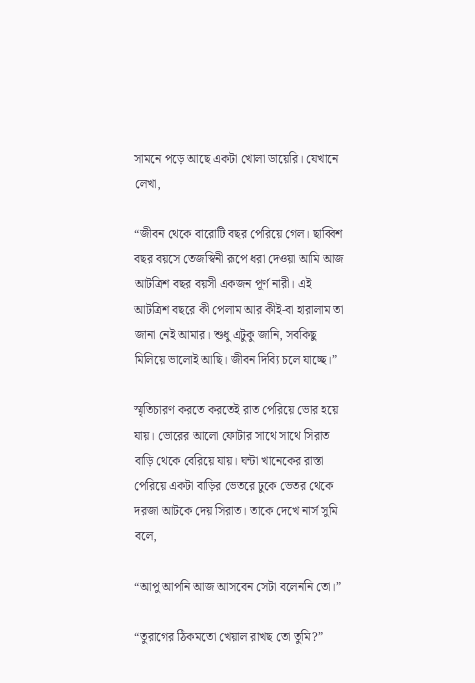সামনে পড়ে আছে একটা খোলা ডায়েরি। যেখানে লেখা,

“জীবন থেকে বারোটি বছর পেরিয়ে গেল। ছাব্বিশ বছর বয়সে তেজস্বিনী রূপে ধরা দেওয়া আমি আজ আটত্রিশ বছর বয়সী একজন পূর্ণ নারী। এই আটত্রিশ বছরে কী পেলাম আর কীই-বা হারালাম তা জানা নেই আমার। শুধু এটুকু জানি, সবকিছু মিলিয়ে ভালোই আছি। জীবন দিব্যি চলে যাচ্ছে।”

স্মৃতিচারণ করতে করতেই রাত পেরিয়ে ভোর হয়ে যায়। ভোরের আলো ফোটার সাথে সাথে সিরাত বাড়ি থেকে বেরিয়ে যায়। ঘন্টা খানেকের রাস্তা পেরিয়ে একটা বাড়ির ভেতরে ঢুকে ভেতর থেকে দরজা আটকে দেয় সিরাত। তাকে দেখে নার্স সুমি বলে,

“আপু আপনি আজ আসবেন সেটা বলেননি তো।”

“তুরাগের ঠিকমতো খেয়াল রাখছ তো তুমি?”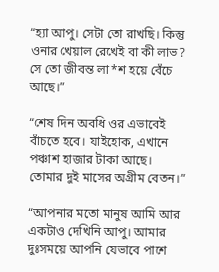“হ্যা আপু। সেটা তো রাখছি। কিন্তু ওনার খেয়াল রেখেই বা কী লাভ? সে তো জীবন্ত লা*শ হয়ে বেঁচে আছে।”

“শেষ দিন অবধি ওর এভাবেই বাঁচতে হবে। যাইহোক, এখানে পঞ্চাশ হাজার টাকা আছে। তোমার দুই মাসের অগ্রীম বেতন।”

“আপনার মতো মানুষ আমি আর একটাও দেখিনি আপু। আমার দুঃসময়ে আপনি যেভাবে পাশে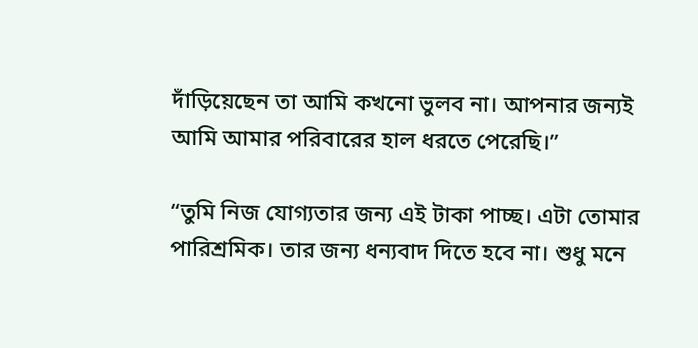দাঁড়িয়েছেন তা আমি কখনো ভুলব না। আপনার জন্যই আমি আমার পরিবারের হাল ধরতে পেরেছি।”

“তুমি নিজ যোগ্যতার জন্য এই টাকা পাচ্ছ। এটা তোমার পারিশ্রমিক। তার জন্য ধন্যবাদ দিতে হবে না। শুধু মনে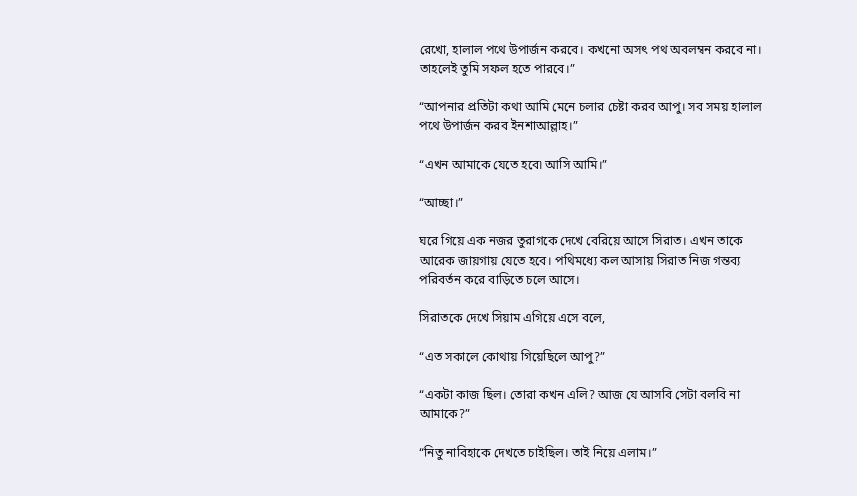রেখো, হালাল পথে উপার্জন করবে। কখনো অসৎ পথ অবলম্বন করবে না। তাহলেই তুমি সফল হতে পারবে।”

“আপনার প্রতিটা কথা আমি মেনে চলার চেষ্টা করব আপু। সব সময় হালাল পথে উপার্জন করব ইনশাআল্লাহ।”

“এখন আমাকে যেতে হবে৷ আসি আমি।”

“আচ্ছা।”

ঘরে গিয়ে এক নজর তুরাগকে দেখে বেরিয়ে আসে সিরাত। এখন তাকে আরেক জায়গায় যেতে হবে। পথিমধ্যে কল আসায় সিরাত নিজ গন্তব্য পরিবর্তন করে বাড়িতে চলে আসে।

সিরাতকে দেখে সিয়াম এগিয়ে এসে বলে,

“এত সকালে কোথায় গিয়েছিলে আপু?”

“একটা কাজ ছিল। তোরা কখন এলি? আজ যে আসবি সেটা বলবি না আমাকে?”

“নিতু নাবিহাকে দেখতে চাইছিল। তাই নিয়ে এলাম।”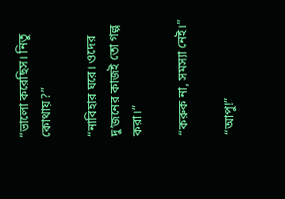“ভালো করেছিস। নিতু কোথায়?”

“নাবিহার ঘরে। ওদের দু’জনের কাজই তো গল্প করা।”

“করুক না, সমস্যা নেই।”

“আপু!”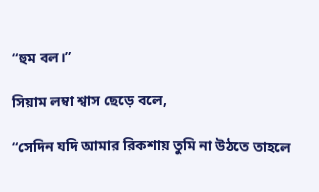“হুম বল।”

সিয়াম লম্বা শ্বাস ছেড়ে বলে,

“সেদিন যদি আমার রিকশায় তুমি না উঠতে তাহলে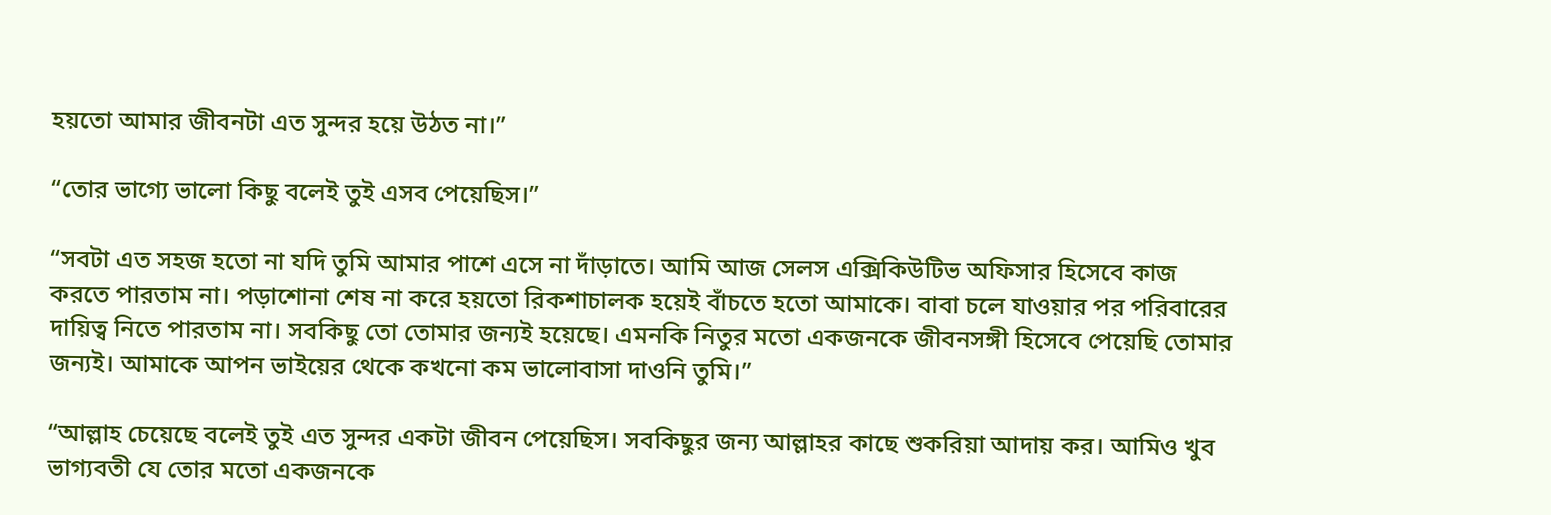হয়তো আমার জীবনটা এত সুন্দর হয়ে উঠত না।”

“তোর ভাগ্যে ভালো কিছু বলেই তুই এসব পেয়েছিস।”

“সবটা এত সহজ হতো না যদি তুমি আমার পাশে এসে না দাঁড়াতে। আমি আজ সেলস এক্সিকিউটিভ অফিসার হিসেবে কাজ করতে পারতাম না। পড়াশোনা শেষ না করে হয়তো রিকশাচালক হয়েই বাঁচতে হতো আমাকে। বাবা চলে যাওয়ার পর পরিবারের দায়িত্ব নিতে পারতাম না। সবকিছু তো তোমার জন্যই হয়েছে। এমনকি নিতুর মতো একজনকে জীবনসঙ্গী হিসেবে পেয়েছি তোমার জন্যই। আমাকে আপন ভাইয়ের থেকে কখনো কম ভালোবাসা দাওনি তুমি।”

“আল্লাহ চেয়েছে বলেই তুই এত সুন্দর একটা জীবন পেয়েছিস। সবকিছুর জন্য আল্লাহর কাছে শুকরিয়া আদায় কর। আমিও খুব ভাগ্যবতী যে তোর মতো একজনকে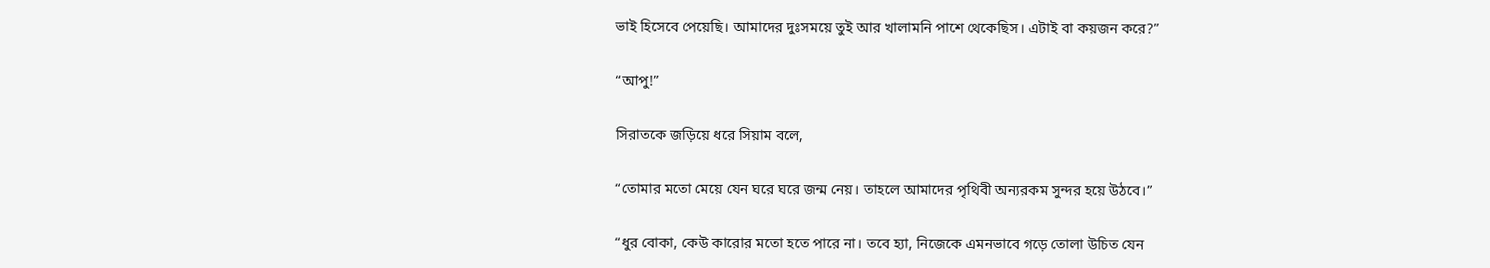ভাই হিসেবে পেয়েছি। আমাদের দুঃসময়ে তুই আর খালামনি পাশে থেকেছিস। এটাই বা কয়জন করে?”

“আপু!”

সিরাতকে জড়িয়ে ধরে সিয়াম বলে,

“তোমার মতো মেয়ে যেন ঘরে ঘরে জন্ম নেয়। তাহলে আমাদের পৃথিবী অন্যরকম সুন্দর হয়ে উঠবে।”

“ধুর বোকা, কেউ কারোর মতো হতে পারে না। তবে হ্যা, নিজেকে এমনভাবে গড়ে তোলা উচিত যেন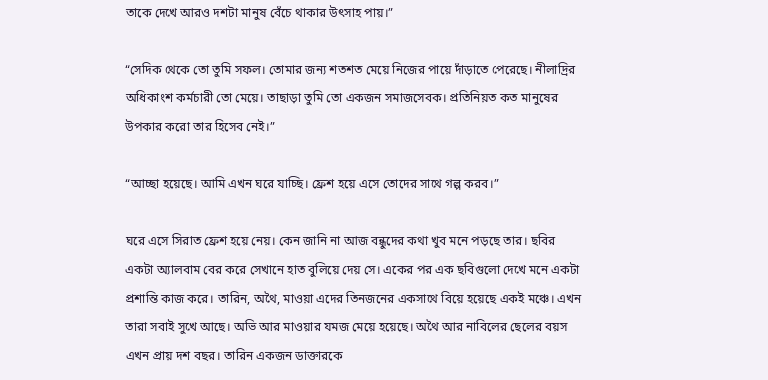তাকে দেখে আরও দশটা মানুষ বেঁচে থাকার উৎসাহ পায়।”

“সেদিক থেকে তো তুমি সফল। তোমার জন্য শতশত মেয়ে নিজের পায়ে দাঁড়াতে পেরেছে। নীলাদ্রির অধিকাংশ কর্মচারী তো মেয়ে। তাছাড়া তুমি তো একজন সমাজসেবক। প্রতিনিয়ত কত মানুষের উপকার করো তার হিসেব নেই।”

“আচ্ছা হয়েছে। আমি এখন ঘরে যাচ্ছি। ফ্রেশ হয়ে এসে তোদের সাথে গল্প করব।”

ঘরে এসে সিরাত ফ্রেশ হয়ে নেয়। কেন জানি না আজ বন্ধুদের কথা খুব মনে পড়ছে তার। ছবির একটা অ্যালবাম বের করে সেখানে হাত বুলিয়ে দেয় সে। একের পর এক ছবিগুলো দেখে মনে একটা প্রশান্তি কাজ করে। তারিন, অথৈ, মাওয়া এদের তিনজনের একসাথে বিয়ে হয়েছে একই মঞ্চে। এখন তারা সবাই সুখে আছে। অভি আর মাওয়ার যমজ মেয়ে হয়েছে। অথৈ আর নাবিলের ছেলের বয়স এখন প্রায় দশ বছর। তারিন একজন ডাক্তারকে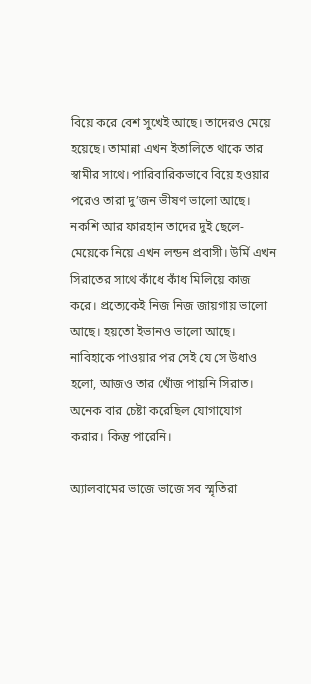বিয়ে করে বেশ সুখেই আছে। তাদেরও মেয়ে হয়েছে। তামান্না এখন ইতালিতে থাকে তার স্বামীর সাথে। পারিবারিকভাবে বিয়ে হওয়ার পরেও তারা দু’জন ভীষণ ভালো আছে। নকশি আর ফারহান তাদের দুই ছেলে-মেয়েকে নিয়ে এখন লন্ডন প্রবাসী। উর্মি এখন সিরাতের সাথে কাঁধে কাঁধ মিলিয়ে কাজ করে। প্রত্যেকেই নিজ নিজ জায়গায় ভালো আছে। হয়তো ইভানও ভালো আছে। নাবিহাকে পাওয়ার পর সেই যে সে উধাও হলো, আজও তার খোঁজ পায়নি সিরাত। অনেক বার চেষ্টা করেছিল যোগাযোগ করার। কিন্তু পারেনি।

অ্যালবামের ভাজে ভাজে সব স্মৃতিরা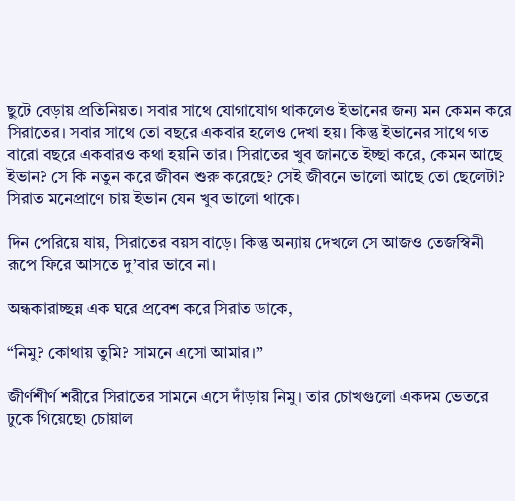ছুটে বেড়ায় প্রতিনিয়ত। সবার সাথে যোগাযোগ থাকলেও ইভানের জন্য মন কেমন করে সিরাতের। সবার সাথে তো বছরে একবার হলেও দেখা হয়। কিন্তু ইভানের সাথে গত বারো বছরে একবারও কথা হয়নি তার। সিরাতের খুব জানতে ইচ্ছা করে, কেমন আছে ইভান? সে কি নতুন করে জীবন শুরু করেছে? সেই জীবনে ভালো আছে তো ছেলেটা? সিরাত মনেপ্রাণে চায় ইভান যেন খুব ভালো থাকে।

দিন পেরিয়ে যায়, সিরাতের বয়স বাড়ে। কিন্তু অন্যায় দেখলে সে আজও তেজস্বিনী রূপে ফিরে আসতে দু’বার ভাবে না।

অন্ধকারাচ্ছন্ন এক ঘরে প্রবেশ করে সিরাত ডাকে,

“নিমু? কোথায় তুমি? সামনে এসো আমার।”

জীর্ণশীর্ণ শরীরে সিরাতের সামনে এসে দাঁড়ায় নিমু। তার চোখগুলো একদম ভেতরে ঢুকে গিয়েছে৷ চোয়াল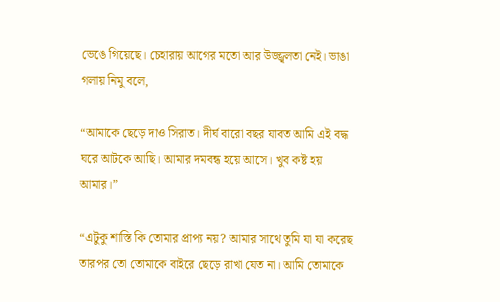ভেঙে গিয়েছে। চেহারায় আগের মতো আর উজ্জ্বলতা নেই। ভাঙা গলায় নিমু বলে,

“আমাকে ছেড়ে দাও সিরাত। দীর্ঘ বারো বছর যাবত আমি এই বদ্ধ ঘরে আটকে আছি। আমার দমবন্ধ হয়ে আসে। খুব কষ্ট হয় আমার।”

“এটুকু শাস্তি কি তোমার প্রাপ্য নয়? আমার সাথে তুমি যা যা করেছ তারপর তো তোমাকে বাইরে ছেড়ে রাখা যেত না। আমি তোমাকে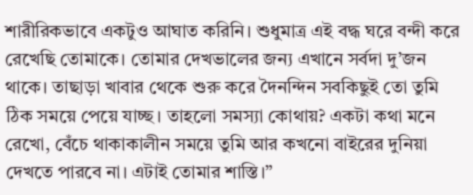শারীরিকভাবে একটুও আঘাত করিনি। শুধুমাত্র এই বদ্ধ ঘরে বন্দী করে রেখেছি তোমাকে। তোমার দেখভালের জন্য এখানে সর্বদা দু’জন থাকে। তাছাড়া খাবার থেকে শুরু করে দৈনন্দিন সবকিছুই তো তুমি ঠিক সময়ে পেয়ে যাচ্ছ। তাহলো সমস্যা কোথায়? একটা কথা মনে রেখো, বেঁচে থাকাকালীন সময়ে তুমি আর কখনো বাইরের দুনিয়া দেখতে পারবে না। এটাই তোমার শাস্তি।”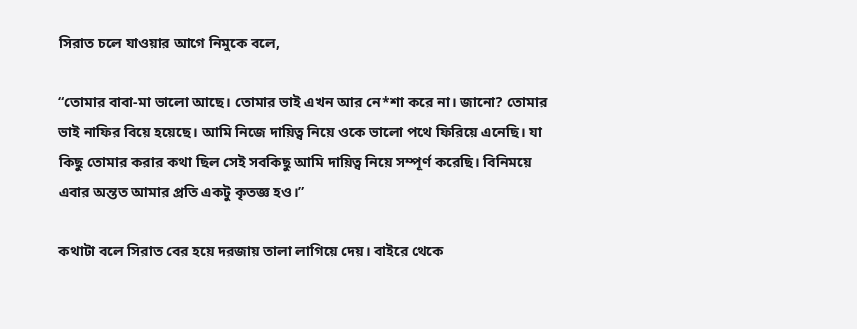সিরাত চলে যাওয়ার আগে নিমুকে বলে,

“তোমার বাবা-মা ভালো আছে। তোমার ভাই এখন আর নে*শা করে না। জানো? তোমার ভাই নাফির বিয়ে হয়েছে। আমি নিজে দায়িত্ব নিয়ে ওকে ভালো পথে ফিরিয়ে এনেছি। যা কিছু তোমার করার কথা ছিল সেই সবকিছু আমি দায়িত্ব নিয়ে সম্পূর্ণ করেছি। বিনিময়ে এবার অন্তত আমার প্রতি একটু কৃতজ্ঞ হও।”

কথাটা বলে সিরাত বের হয়ে দরজায় তালা লাগিয়ে দেয়। বাইরে থেকে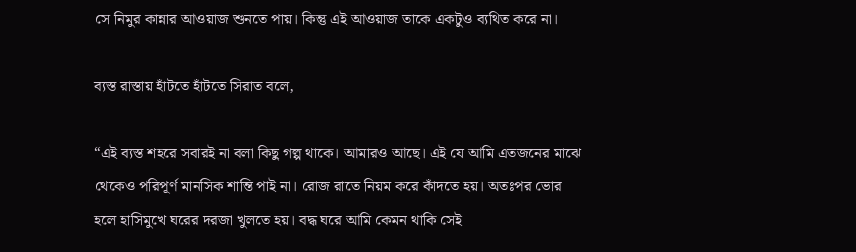সে নিমুর কান্নার আওয়াজ শুনতে পায়। কিন্তু এই আওয়াজ তাকে একটুও ব্যথিত করে না।

ব্যস্ত রাস্তায় হাঁটতে হাঁটতে সিরাত বলে,

“এই ব্যস্ত শহরে সবারই না বলা কিছু গল্প থাকে। আমারও আছে। এই যে আমি এতজনের মাঝে থেকেও পরিপূর্ণ মানসিক শান্তি পাই না। রোজ রাতে নিয়ম করে কাঁদতে হয়। অতঃপর ভোর হলে হাসিমুখে ঘরের দরজা খুলতে হয়। বদ্ধ ঘরে আমি কেমন থাকি সেই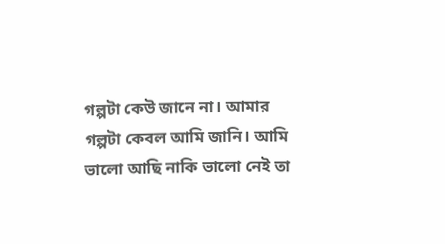গল্পটা কেউ জানে না। আমার গল্পটা কেবল আমি জানি। আমি ভালো আছি নাকি ভালো নেই তা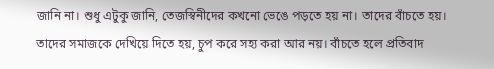জানি না। শুধু এটুকু জানি, তেজস্বিনীদের কখনো ভেঙে পড়তে হয় না। তাদের বাঁচতে হয়। তাদের সমাজকে দেখিয়ে দিতে হয়, চুপ করে সহ্য করা আর নয়। বাঁচতে হলে প্রতিবাদ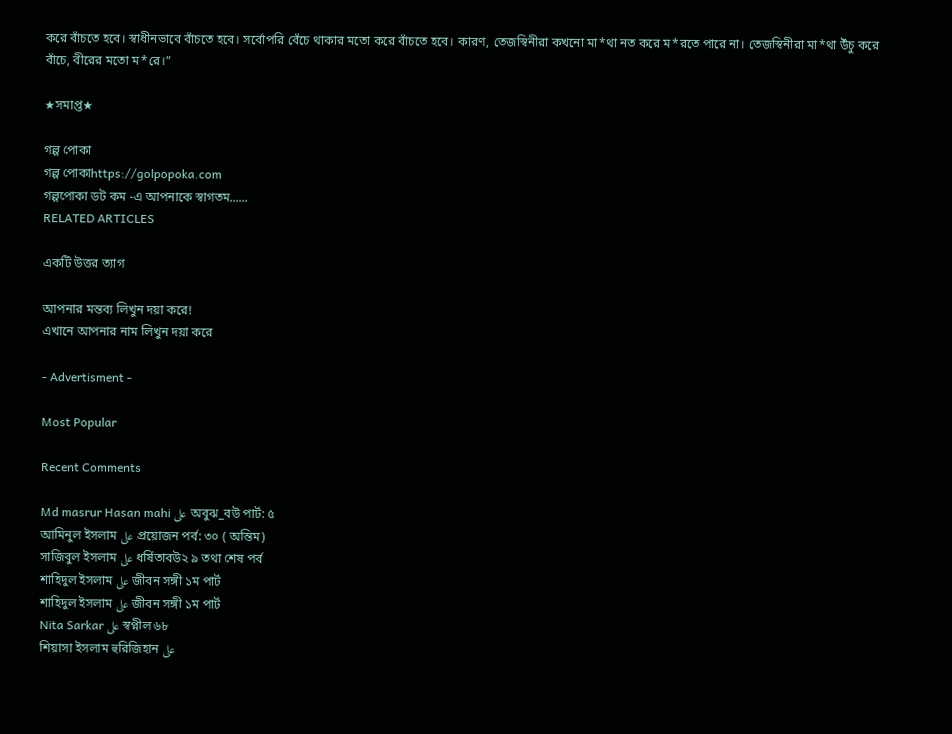করে বাঁচতে হবে। স্বাধীনভাবে বাঁচতে হবে। সর্বোপরি বেঁচে থাকার মতো করে বাঁচতে হবে। কারণ, তেজস্বিনীরা কখনো মা*থা নত করে ম*রতে পারে না। তেজস্বিনীরা মা*থা উঁচু করে বাঁচে, বীরের মতো ম*রে।”

★সমাপ্ত★

গল্প পোকা
গল্প পোকাhttps://golpopoka.com
গল্পপোকা ডট কম -এ আপনাকে স্বাগতম......
RELATED ARTICLES

একটি উত্তর ত্যাগ

আপনার মন্তব্য লিখুন দয়া করে!
এখানে আপনার নাম লিখুন দয়া করে

- Advertisment -

Most Popular

Recent Comments

Md masrur Hasan mahi على অবুঝ_বউ পার্ট: ৫
আমিনুল ইসলাম على প্রয়োজন পর্ব: ৩০ ( অন্তিম)
সাজিবুল ইসলাম على ধর্ষিতাবউ২ ৯ তথা শেষ পর্ব
শাহিদুল ইসলাম على জীবন সঙ্গী ১ম পার্ট
শাহিদুল ইসলাম على জীবন সঙ্গী ১ম পার্ট
Nita Sarkar على স্বপ্নীল ৬৮
শিয়াসা ইসলাম হুরিজিহান على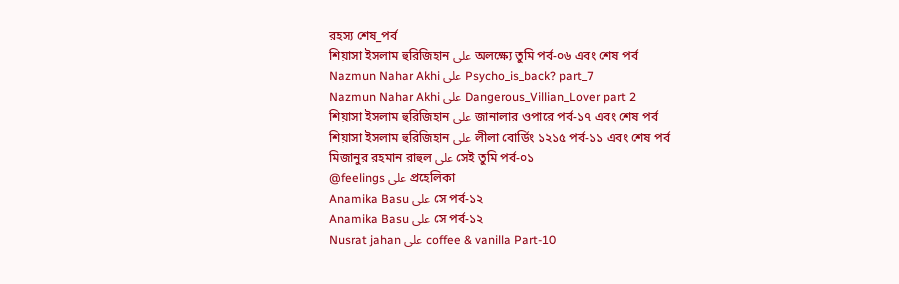রহস্য শেষ_পর্ব
শিয়াসা ইসলাম হুরিজিহান على অলক্ষ্যে তুমি পর্ব-০৬ এবং শেষ পর্ব
Nazmun Nahar Akhi على Psycho_is_back? part_7
Nazmun Nahar Akhi على Dangerous_Villian_Lover part 2
শিয়াসা ইসলাম হুরিজিহান على জানালার ওপারে পর্ব-১৭ এবং শেষ পর্ব
শিয়াসা ইসলাম হুরিজিহান على লীলা বোর্ডিং ১২১৫ পর্ব-১১ এবং শেষ পর্ব
মিজানুর রহমান রাহুল على সেই তুমি পর্ব-০১
@feelings على প্রহেলিকা
Anamika Basu على সে পর্ব-১২
Anamika Basu على সে পর্ব-১২
Nusrat jahan على coffee & vanilla Part-10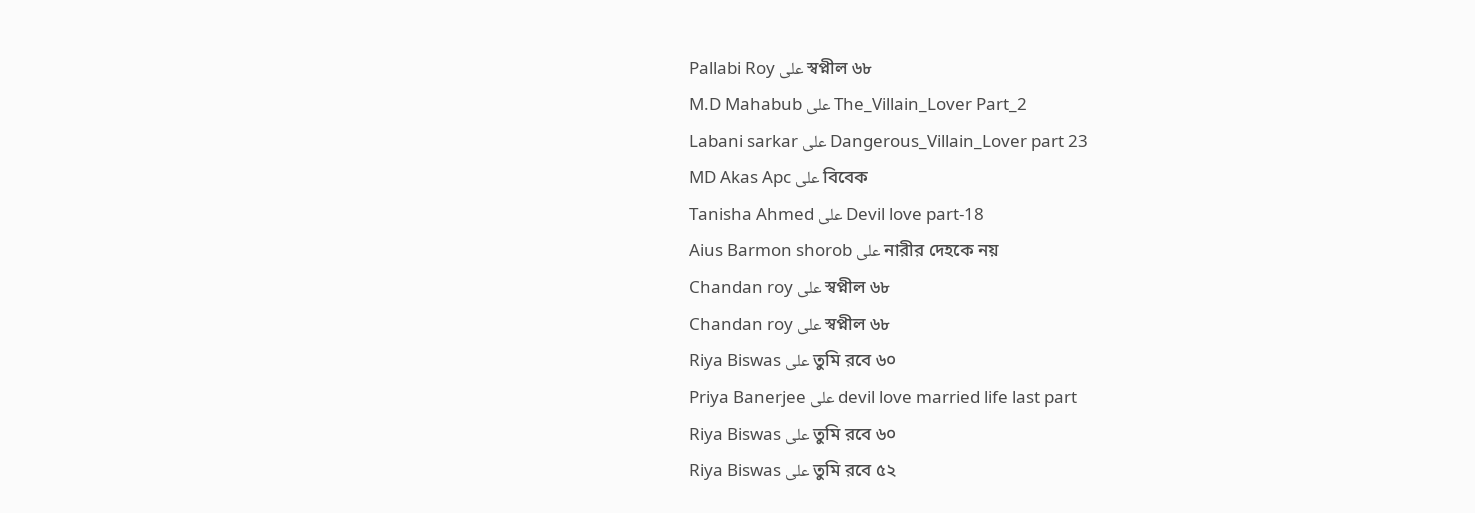Pallabi Roy على স্বপ্নীল ৬৮
M.D Mahabub على The_Villain_Lover Part_2
Labani sarkar على Dangerous_Villain_Lover part 23
MD Akas Apc على বিবেক
Tanisha Ahmed على Devil love part-18
Aius Barmon shorob على নারীর দেহকে নয়
Chandan roy على স্বপ্নীল ৬৮
Chandan roy على স্বপ্নীল ৬৮
Riya Biswas على তুমি রবে ৬০
Priya Banerjee على devil love married life last part
Riya Biswas على তুমি রবে ৬০
Riya Biswas على তুমি রবে ৫২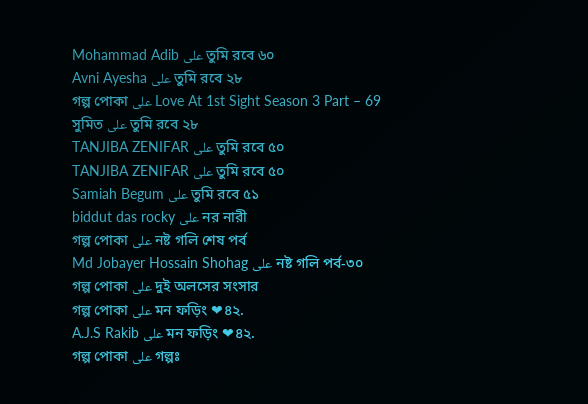Mohammad Adib على তুমি রবে ৬০
Avni Ayesha على তুমি রবে ২৮
গল্প পোকা على Love At 1st Sight Season 3 Part – 69
সুমিত على তুমি রবে ২৮
TANJIBA ZENIFAR على তুমি রবে ৫০
TANJIBA ZENIFAR على তুমি রবে ৫০
Samiah Begum على তুমি রবে ৫১
biddut das rocky على নর নারী
গল্প পোকা على নষ্ট গলি শেষ পর্ব
Md Jobayer Hossain Shohag على নষ্ট গলি পর্ব-৩০
গল্প পোকা على দুই অলসের সংসার
গল্প পোকা على মন ফড়িং ❤৪২.
A.J.S Rakib على মন ফড়িং ❤৪২.
গল্প পোকা على গল্পঃ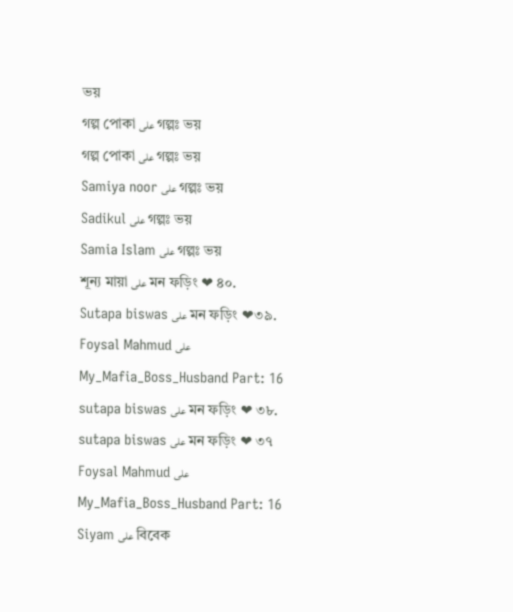ভয়
গল্প পোকা على গল্পঃ ভয়
গল্প পোকা على গল্পঃ ভয়
Samiya noor على গল্পঃ ভয়
Sadikul على গল্পঃ ভয়
Samia Islam على গল্পঃ ভয়
শূন্য মায়া على মন ফড়িং ❤ ৪০.
Sutapa biswas على মন ফড়িং ❤৩৯.
Foysal Mahmud على My_Mafia_Boss_Husband Part: 16
sutapa biswas على মন ফড়িং ❤ ৩৮.
sutapa biswas على মন ফড়িং ❤ ৩৭
Foysal Mahmud على My_Mafia_Boss_Husband Part: 16
Siyam على বিবেক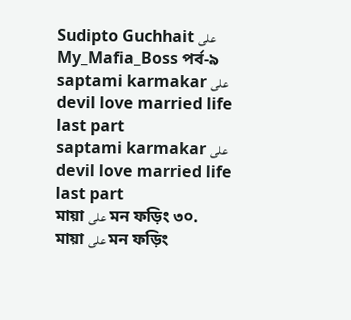Sudipto Guchhait على My_Mafia_Boss পর্ব-৯
saptami karmakar على devil love married life last part
saptami karmakar على devil love married life last part
মায়া على মন ফড়িং ৩০.
মায়া على মন ফড়িং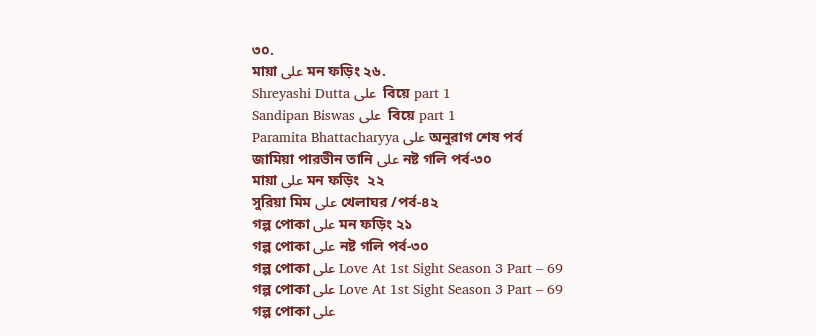৩০.
মায়া على মন ফড়িং ২৬.
Shreyashi Dutta على  বিয়ে part 1
Sandipan Biswas على  বিয়ে part 1
Paramita Bhattacharyya على অনুরাগ শেষ পর্ব
জামিয়া পারভীন তানি على নষ্ট গলি পর্ব-৩০
মায়া على মন ফড়িং  ২২
সুরিয়া মিম على খেলাঘর /পর্ব-৪২
গল্প পোকা على মন ফড়িং ২১
গল্প পোকা على নষ্ট গলি পর্ব-৩০
গল্প পোকা على Love At 1st Sight Season 3 Part – 69
গল্প পোকা على Love At 1st Sight Season 3 Part – 69
গল্প পোকা على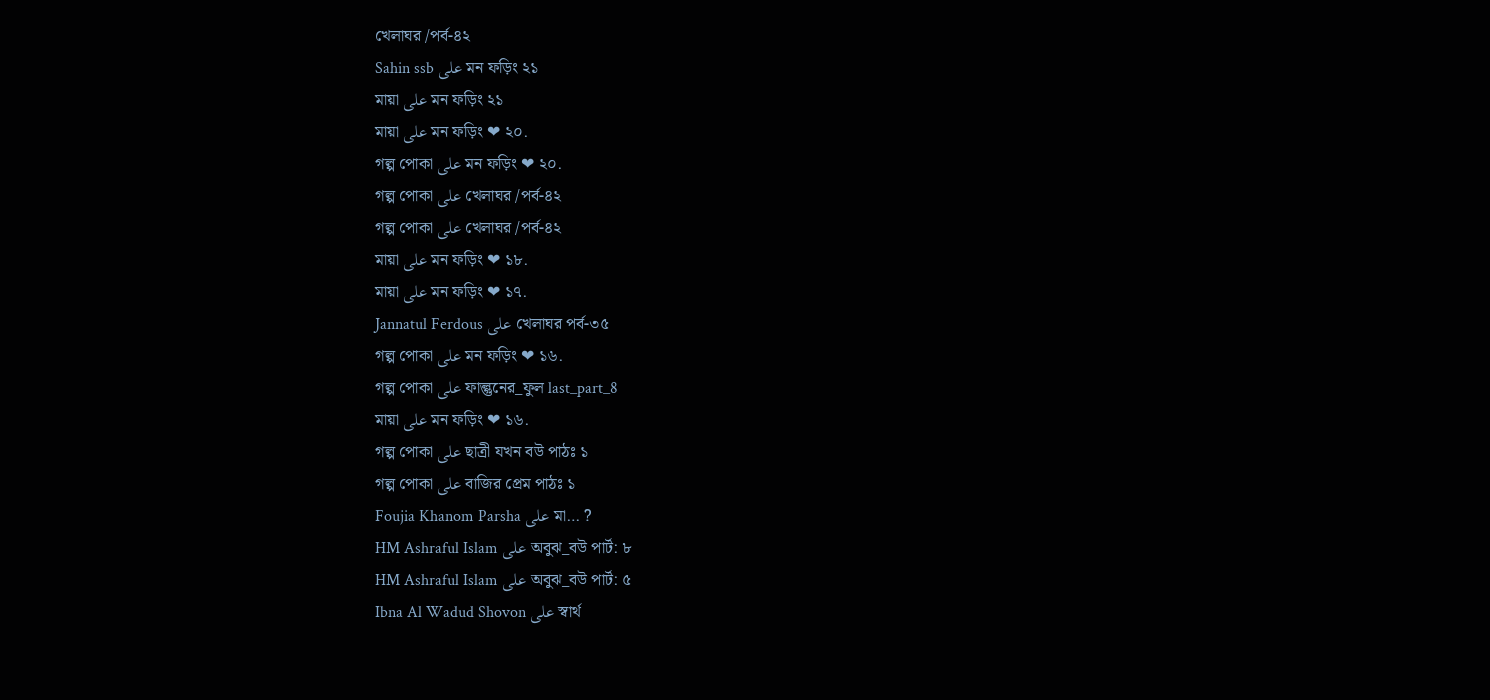খেলাঘর /পর্ব-৪২
Sahin ssb على মন ফড়িং ২১
মায়া على মন ফড়িং ২১
মায়া على মন ফড়িং ❤ ২০.
গল্প পোকা على মন ফড়িং ❤ ২০.
গল্প পোকা على খেলাঘর /পর্ব-৪২
গল্প পোকা على খেলাঘর /পর্ব-৪২
মায়া على মন ফড়িং ❤ ১৮.
মায়া على মন ফড়িং ❤ ১৭.
Jannatul Ferdous على খেলাঘর পর্ব-৩৫
গল্প পোকা على মন ফড়িং ❤ ১৬.
গল্প পোকা على ফাল্গুনের_ফুল last_part_8
মায়া على মন ফড়িং ❤ ১৬.
গল্প পোকা على ছাত্রী যখন বউ পাঠঃ ১
গল্প পোকা على বাজির প্রেম পাঠঃ ১
Foujia Khanom Parsha على মা… ?
HM Ashraful Islam على অবুঝ_বউ পার্ট: ৮
HM Ashraful Islam على অবুঝ_বউ পার্ট: ৫
Ibna Al Wadud Shovon على স্বার্থ